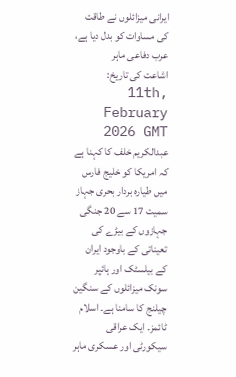ایرانی میزائلوں نے طاقت کی مساوات کو بدل دیا ہے، عرب دفاعی ماہر
اشاعت کی تاریخ: 11th, February 2026 GMT
عبدالکریم خلف کا کہنا ہے کہ امریکا کو خلیج فارس میں طیارہ بردار بحری جہاز سمیت 17 سے 20 جنگی جہازوں کے بیڑے کی تعیناتی کے باوجود ایران کے بیلسٹک اور ہائپر سونک میزائلوں کے سنگین چیلنج کا سامنا ہے۔ اسلام ٹائمز۔ ایک عراقی سیکورٹی اور عسکری ماہر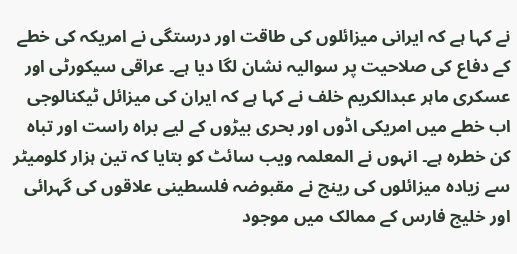نے کہا ہے کہ ایرانی میزائلوں کی طاقت اور درستگی نے امریکہ کی خطے کے دفاع کی صلاحیت پر سوالیہ نشان لگا دیا ہے۔ عراقی سیکورٹی اور عسکری ماہر عبدالکریم خلف نے کہا ہے کہ ایران کی میزائل ٹیکنالوجی اب خطے میں امریکی اڈوں اور بحری بیڑوں کے لیے براہ راست اور تباہ کن خطرہ ہے۔ انہوں نے المعلمہ ویب سائٹ کو بتایا کہ تین ہزار کلومیٹر سے زیادہ میزائلوں کی رینج نے مقبوضہ فلسطینی علاقوں کی گہرائی اور خلیج فارس کے ممالک میں موجود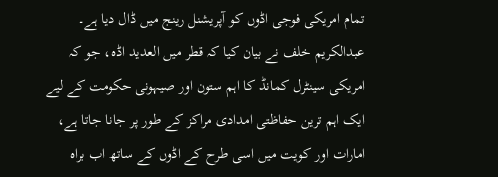تمام امریکی فوجی اڈوں کو آپریشنل رینج میں ڈال دیا ہے۔
عبدالکریم خلف نے بیان کیا کہ قطر میں العدید اڈہ، جو کہ امریکی سینٹرل کمانڈ کا اہم ستون اور صیہونی حکومت کے لیے ایک اہم ترین حفاظتی امدادی مراکز کے طور پر جانا جاتا ہے، امارات اور کویت میں اسی طرح کے اڈوں کے ساتھ اب براہ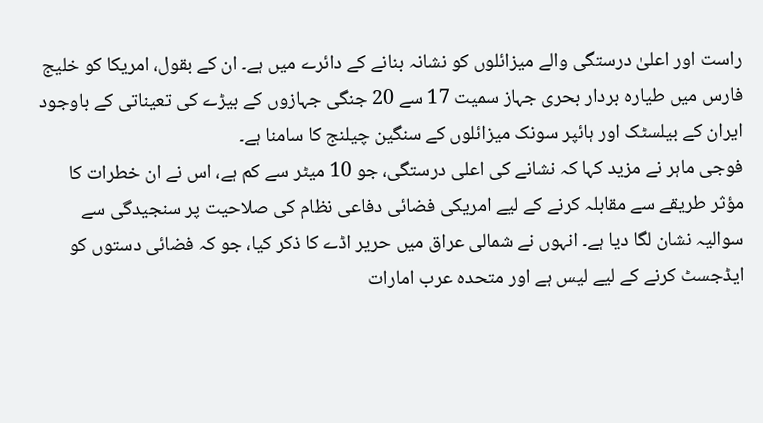راست اور اعلیٰ درستگی والے میزائلوں کو نشانہ بنانے کے دائرے میں ہے۔ ان کے بقول، امریکا کو خلیج فارس میں طیارہ بردار بحری جہاز سمیت 17 سے 20 جنگی جہازوں کے بیڑے کی تعیناتی کے باوجود ایران کے بیلسٹک اور ہائپر سونک میزائلوں کے سنگین چیلنج کا سامنا ہے۔
فوجی ماہر نے مزید کہا کہ نشانے کی اعلی درستگی، جو 10 میٹر سے کم ہے، اس نے ان خطرات کا مؤثر طریقے سے مقابلہ کرنے کے لیے امریکی فضائی دفاعی نظام کی صلاحیت پر سنجیدگی سے سوالیہ نشان لگا دیا ہے۔ انہوں نے شمالی عراق میں حریر اڈے کا ذکر کیا، جو کہ فضائی دستوں کو ایڈجسٹ کرنے کے لیے لیس ہے اور متحدہ عرب امارات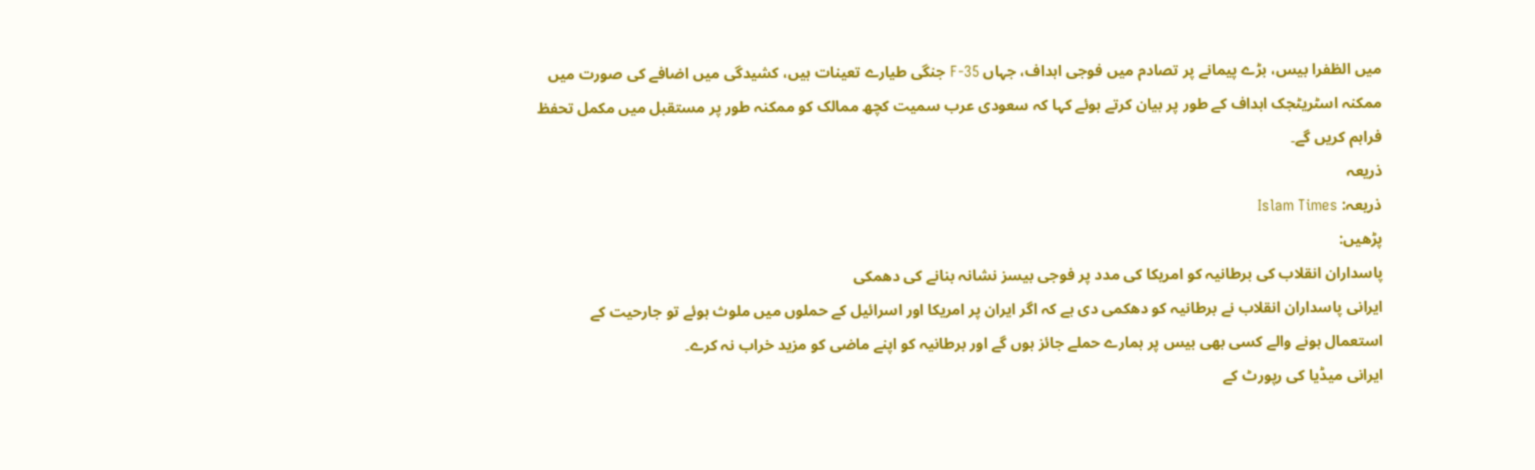میں الظفرا بیس، بڑے پیمانے پر تصادم میں فوجی اہداف، جہاں F-35 جنگی طیارے تعینات ہیں، کشیدگی میں اضافے کی صورت میں ممکنہ اسٹریٹجک اہداف کے طور پر بیان کرتے ہوئے کہا کہ سعودی عرب سمیت کچھ ممالک کو ممکنہ طور پر مستقبل میں مکمل تحفظ فراہم کریں گے۔
ذریعہ
ذریعہ: Islam Times
پڑھیں:
پاسداران انقلاب کی برطانیہ کو امریکا کی مدد پر فوجی بیسز نشانہ بنانے کی دھمکی
ایرانی پاسداران انقلاب نے برطانیہ کو دھکمی دی ہے کہ اگر ایران پر امریکا اور اسرائیل کے حملوں میں ملوث ہوئے تو جارحیت کے استعمال ہونے والے کسی بھی بیس پر ہمارے حملے جائز ہوں گے اور برطانیہ کو اپنے ماضی کو مزید خراب نہ کرے۔
ایرانی میڈیا کی رپورٹ کے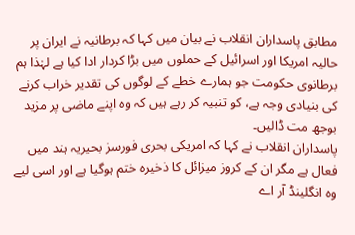مطابق پاسداران انقلاب نے بیان میں کہا کہ برطانیہ نے ایران پر حالیہ امریکا اور اسرائیل کے حملوں میں بڑا کردار ادا کیا ہے لہٰذا ہم برطانوی حکومت جو ہمارے خطے کے لوگوں کی تقدیر خراب کرنے کی بنیادی وجہ ہے، کو تنبیہ کر رہے ہیں کہ وہ اپنے ماضی پر مزید بوجھ مت ڈالیں۔
پاسداران انقلاب نے کہا کہ امریکی بحری فورسز بحیریہ ہند میں فعال ہے مگر ان کے کروز میزائل کا ذخیرہ ختم ہوگیا ہے اور اسی لیے وہ انگلینڈ آر اے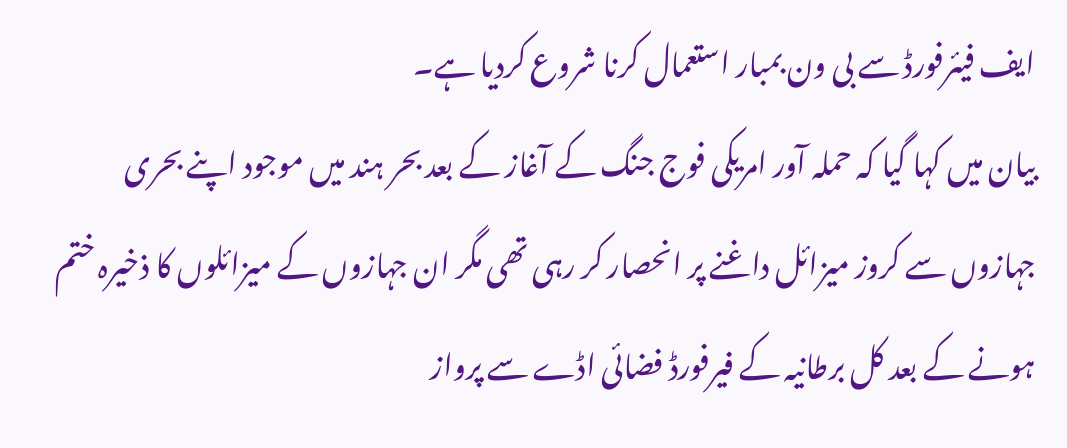ایف فیئرفورڈ سے بی ون بمبار استعمال کرنا شروع کردیا ہے۔
بیان میں کہا گیا کہ حملہ آور امریکی فوج جنگ کے آغاز کے بعد بحر ہند میں موجود اپنے بحری جہازوں سے کروز میزائل داغنے پر انحصار کر رہی تھی مگر ان جہازوں کے میزائلوں کا ذخیرہ ختم ہونے کے بعد کل برطانیہ کے فیرفورڈ فضائی اڈے سے پرواز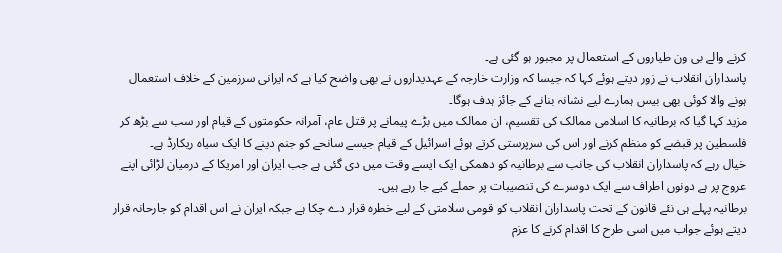کرنے والے بی ون طیاروں کے استعمال پر مجبور ہو گئی ہے۔
پاسداران انقلاب نے زور دیتے ہوئے کہا کہ جیسا کہ وزارت خارجہ کے عہدیداروں نے بھی واضح کیا ہے کہ ایرانی سرزمین کے خلاف استعمال ہونے والا کوئی بھی بیس ہمارے لیے نشانہ بنانے کے جائز ہدف ہوگا۔
مزید کہا گیا کہ برطانیہ کا اسلامی ممالک کی تقسیم، ان ممالک میں بڑے پیمانے پر قتل عام، آمرانہ حکومتوں کے قیام اور سب سے بڑھ کر فلسطین پر قبضے کو منظم کرنے اور اس کی سرپرستی کرتے ہوئے اسرائیل کے قیام جیسے سانحے کو جنم دینے کا ایک سیاہ ریکارڈ ہے۔
خیال رہے کہ پاسداران انقلاب کی جانب سے برطانیہ کو دھمکی ایک ایسے وقت میں دی گئی ہے جب ایران اور امریکا کے درمیان لڑائی اپنے عروج پر ہے دونوں اطراف سے ایک دوسرے کی تنصیبات پر حملے کیے جا رہے ہیں۔
برطانیہ پہلے ہی نئے قانون کے تحت پاسداران انقلاب کو قومی سلامتی کے لیے خطرہ قرار دے چکا ہے جبکہ ایران نے اس اقدام کو جارحانہ قرار دیتے ہوئے جواب میں اسی طرح کا اقدام کرنے کا عزم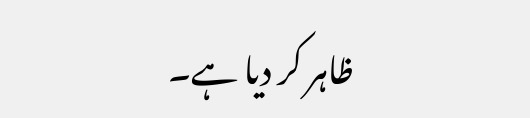ظاہر کر دیا ہے۔